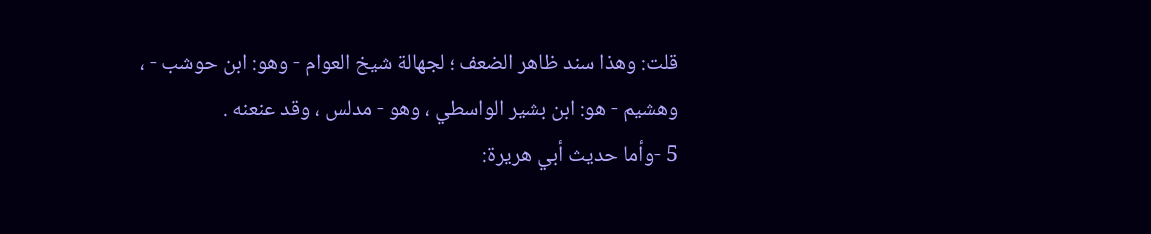قلت: وهذا سند ظاهر الضعف ؛ لجهالة شيخ العوام - وهو: ابن حوشب - ،
وهشيم - هو: ابن بشير الواسطي ، وهو - مدلس ، وقد عنعنه .
5 -وأما حديث أبي هريرة: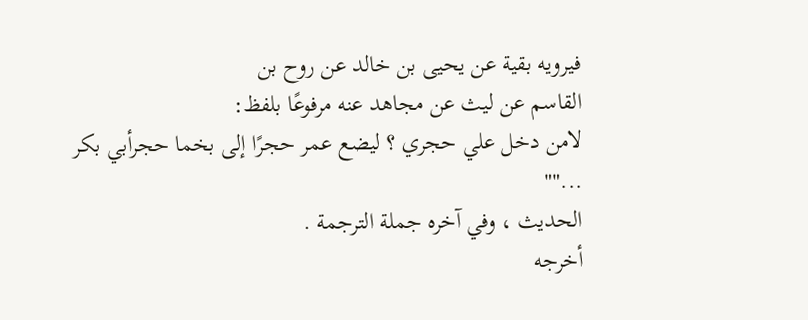فيرويه بقية عن يحيى بن خالد عن روح بن
القاسم عن ليث عن مجاهد عنه مرفوعًا بلفظ:
لامن دخل علي حجري ؟ ليضع عمر حجرًا إلى بخما حجرأبي بكر ...""
الحديث ، وفي آخره جملة الترجمة .
أخرجه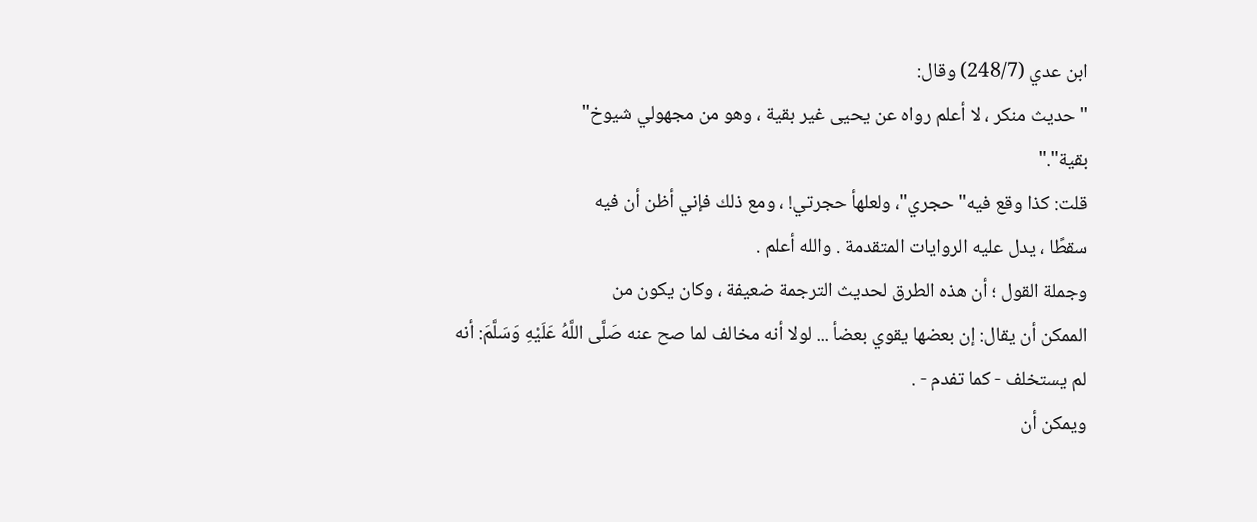ابن عدي (248/7) وقال:
"حديث منكر ، لا أعلم رواه عن يحيى غير بقية ، وهو من مجهولي شيوخ"
بقية"."
قلت: كذا وقع فيه"حجري"، ولعلهأ حجرتي! ، ومع ذلك فإني أظن أن فيه
سقطًا ، يدل عليه الروايات المتقدمة . والله أعلم .
وجملة القول ؛ أن هذه الطرق لحديث الترجمة ضعيفة ، وكان يكون من
الممكن أن يقال: إن بعضها يقوي بعضأ ... لولا أنه مخالف لما صح عنه صَلَّى اللَّهُ عَلَيْهِ وَسَلَّمَ: أنه
لم يستخلف - كما تفدم - .
ويمكن أن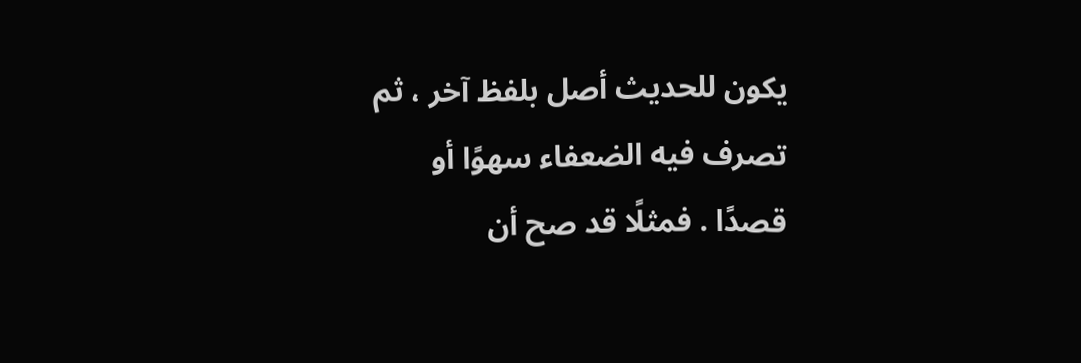يكون للحديث أصل بلفظ آخر ، ثم تصرف فيه الضعفاء سهوًا أو
قصدًا . فمثلًا قد صح أن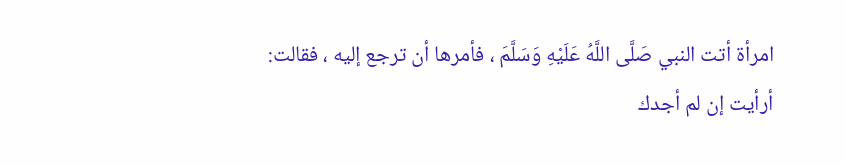امرأة أتت النبي صَلَّى اللَّهُ عَلَيْهِ وَسَلَّمَ ، فأمرها أن ترجع إليه ، فقالت:
أرأيت إن لم أجدك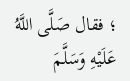؛ فقال صَلَّى اللَّهُ عَلَيْهِ وَسَلَّمَ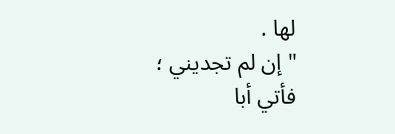لها .
"إن لم تجديني ؛ فأتي أبا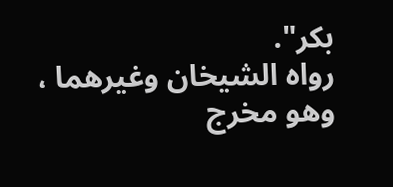بكر".
رواه الشيخان وغيرهما ، وهو مخرج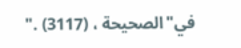في"الصحيحة ، (3117) ."